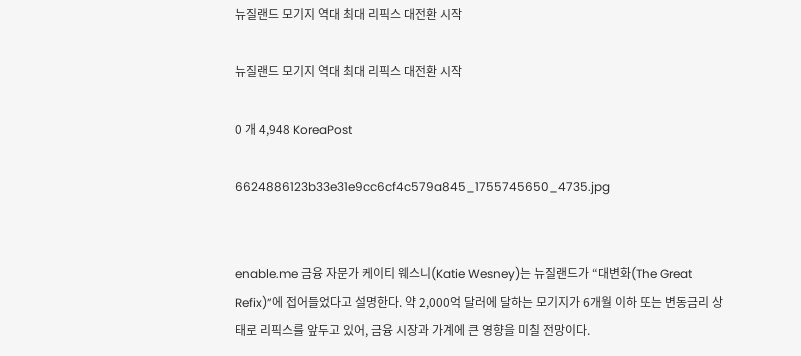뉴질랜드 모기지 역대 최대 리픽스 대전환 시작

뉴질랜드 모기지 역대 최대 리픽스 대전환 시작

0 개 4,948 KoreaPost

6624886123b33e31e9cc6cf4c579a845_1755745650_4735.jpg


enable.me 금융 자문가 케이티 웨스니(Katie Wesney)는 뉴질랜드가 “대변화(The Great Refix)”에 접어들었다고 설명한다. 약 2,000억 달러에 달하는 모기지가 6개월 이하 또는 변동금리 상태로 리픽스를 앞두고 있어, 금융 시장과 가계에 큰 영향을 미칠 전망이다.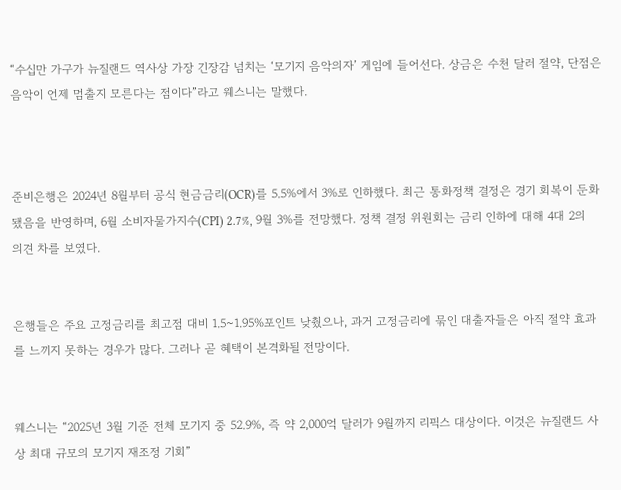“수십만 가구가 뉴질랜드 역사상 가장 긴장감 넘치는 ‘모기지 음악의자’ 게임에 들어선다. 상금은 수천 달러 절약, 단점은 음악이 언제 멈출지 모른다는 점이다”라고 웨스니는 말했다.



준비은행은 2024년 8월부터 공식 현금금리(OCR)를 5.5%에서 3%로 인하했다. 최근 통화정책 결정은 경기 회복이 둔화됐음을 반영하며, 6월 소비자물가지수(CPI) 2.7%, 9월 3%를 전망했다. 정책 결정 위원회는 금리 인하에 대해 4대 2의 의견 차를 보였다.


은행들은 주요 고정금리를 최고점 대비 1.5~1.95%포인트 낮췄으나, 과거 고정금리에 묶인 대출자들은 아직 절약 효과를 느끼지 못하는 경우가 많다. 그러나 곧 혜택이 본격화될 전망이다.


웨스니는 “2025년 3월 기준 전체 모기지 중 52.9%, 즉 약 2,000억 달러가 9월까지 리픽스 대상이다. 이것은 뉴질랜드 사상 최대 규모의 모기지 재조정 기회”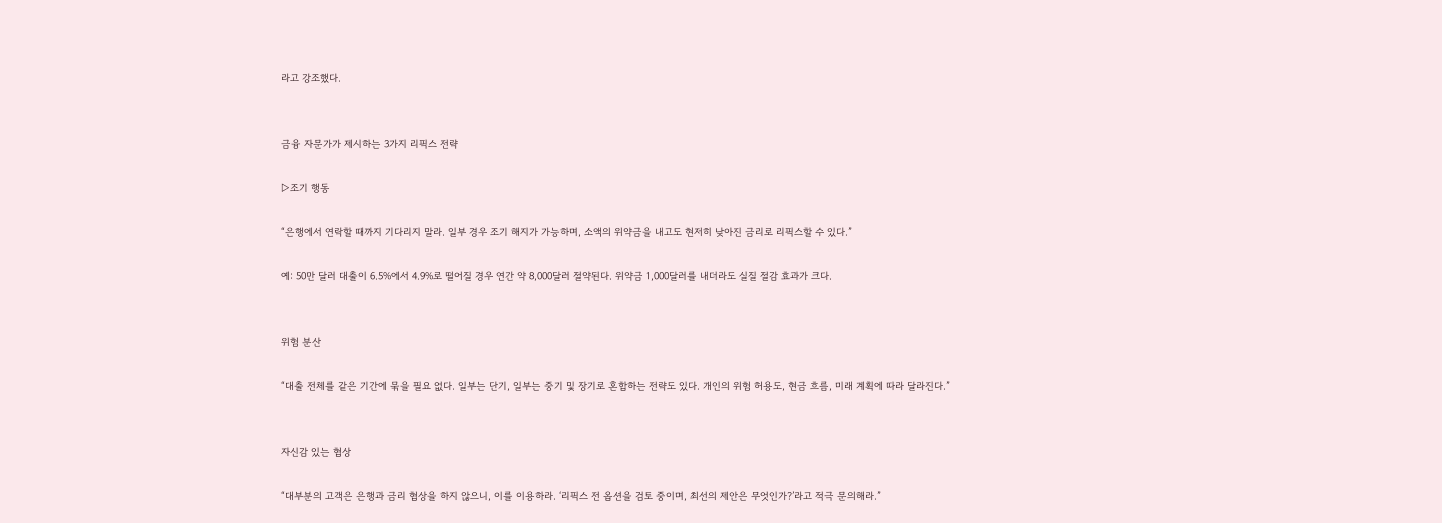라고 강조했다.


금융 자문가가 제시하는 3가지 리픽스 전략

▷조기 행동

“은행에서 연락할 때까지 기다리지 말라. 일부 경우 조기 해지가 가능하며, 소액의 위약금을 내고도 현저히 낮아진 금리로 리픽스할 수 있다.”

예: 50만 달러 대출이 6.5%에서 4.9%로 떨어질 경우 연간 약 8,000달러 절약된다. 위약금 1,000달러를 내더라도 실질 절감 효과가 크다.


위험 분산

“대출 전체를 같은 기간에 묶을 필요 없다. 일부는 단기, 일부는 중기 및 장기로 혼합하는 전략도 있다. 개인의 위험 허용도, 현금 흐름, 미래 계획에 따라 달라진다.”


자신감 있는 협상

“대부분의 고객은 은행과 금리 협상을 하지 않으니, 이를 이용하라. ‘리픽스 전 옵션을 검토 중이며, 최선의 제안은 무엇인가?’라고 적극 문의해라.”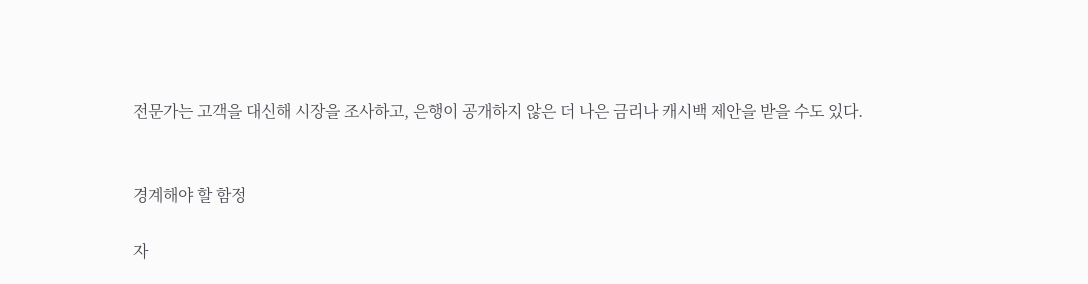전문가는 고객을 대신해 시장을 조사하고, 은행이 공개하지 않은 더 나은 금리나 캐시백 제안을 받을 수도 있다.


경계해야 할 함정

자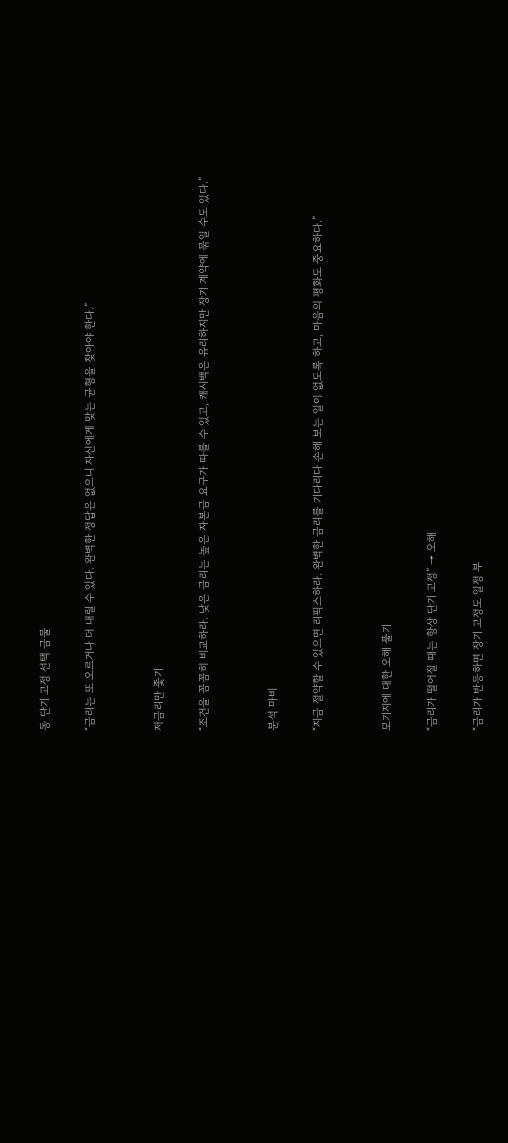동 단기 고정 선택 금물

“금리는 또 오르거나 더 내릴 수 있다. 완벽한 정답은 없으니 자신에게 맞는 균형을 찾아야 한다.”


저금리만 좇기

“조건을 꼼꼼히 비교하라. 낮은 금리는 높은 자본금 요구가 따를 수 있고, 캐시백은 유리하지만 장기 계약에 묶일 수도 있다.”


분석 마비

“지금 절약할 수 있으면 리픽스하라. 완벽한 금리를 기다리다 손해 보는 일이 없도록 하고, 마음의 평화도 중요하다.”


모기지에 대한 오해 풀기

“금리가 떨어질 때는 항상 단기 고정” → 오해

“금리가 반등하면 장기 고정도 일정 부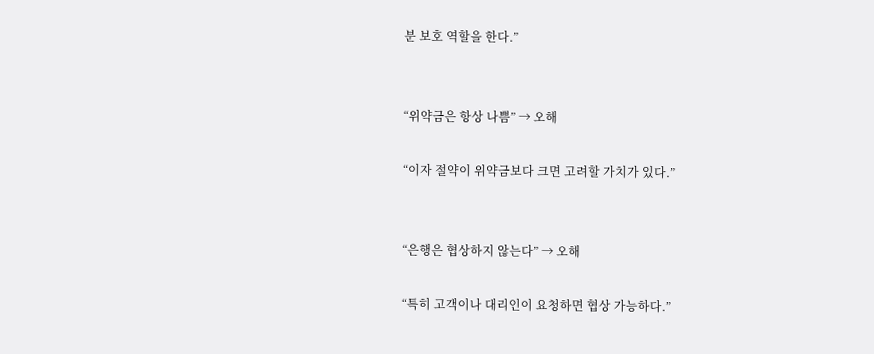분 보호 역할을 한다.”


“위약금은 항상 나쁨” → 오해

“이자 절약이 위약금보다 크면 고려할 가치가 있다.”


“은행은 협상하지 않는다” → 오해

“특히 고객이나 대리인이 요청하면 협상 가능하다.”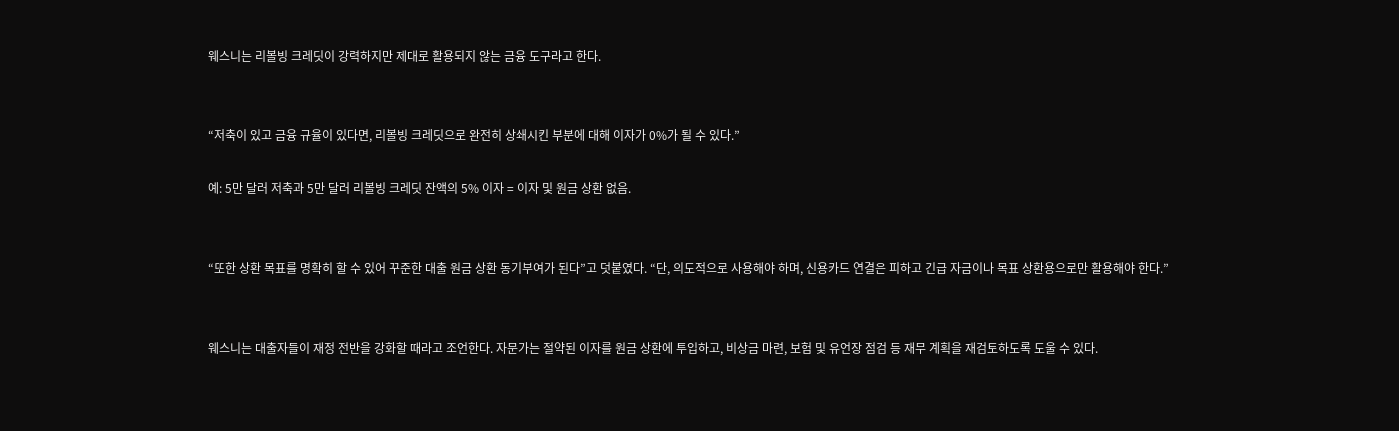웨스니는 리볼빙 크레딧이 강력하지만 제대로 활용되지 않는 금융 도구라고 한다.


“저축이 있고 금융 규율이 있다면, 리볼빙 크레딧으로 완전히 상쇄시킨 부분에 대해 이자가 0%가 될 수 있다.”

예: 5만 달러 저축과 5만 달러 리볼빙 크레딧 잔액의 5% 이자 = 이자 및 원금 상환 없음.


“또한 상환 목표를 명확히 할 수 있어 꾸준한 대출 원금 상환 동기부여가 된다”고 덧붙였다. “단, 의도적으로 사용해야 하며, 신용카드 연결은 피하고 긴급 자금이나 목표 상환용으로만 활용해야 한다.”


웨스니는 대출자들이 재정 전반을 강화할 때라고 조언한다. 자문가는 절약된 이자를 원금 상환에 투입하고, 비상금 마련, 보험 및 유언장 점검 등 재무 계획을 재검토하도록 도울 수 있다.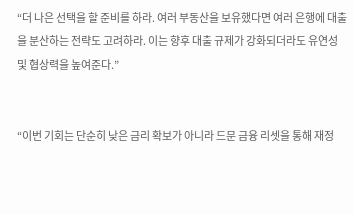“더 나은 선택을 할 준비를 하라. 여러 부동산을 보유했다면 여러 은행에 대출을 분산하는 전략도 고려하라. 이는 향후 대출 규제가 강화되더라도 유연성 및 협상력을 높여준다.”


“이번 기회는 단순히 낮은 금리 확보가 아니라 드문 금융 리셋을 통해 재정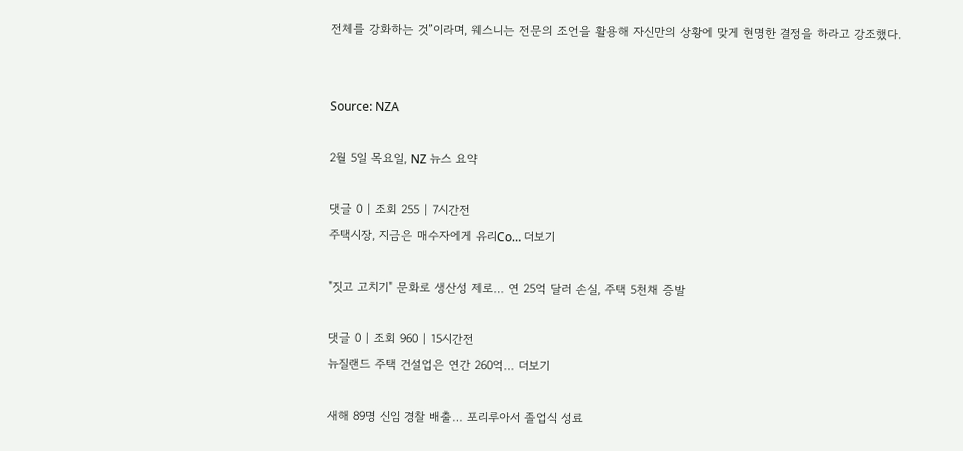전체를 강화하는 것”이라며, 웨스니는 전문의 조언을 활용해 자신만의 상황에 맞게 현명한 결정을 하라고 강조했다.


Source: NZA

2월 5일 목요일, NZ 뉴스 요약

댓글 0 | 조회 255 | 7시간전
주택시장, 지금은 매수자에게 유리Co… 더보기

"짓고 고치기" 문화로 생산성 제로… 연 25억 달러 손실, 주택 5천채 증발

댓글 0 | 조회 960 | 15시간전
뉴질랜드 주택 건설업은 연간 260억… 더보기

새해 89명 신임 경찰 배출… 포리루아서 졸업식 성료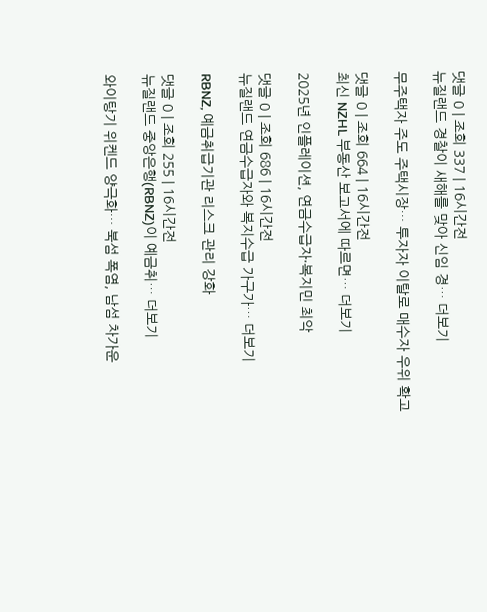댓글 0 | 조회 337 | 16시간전
뉴질랜드 경찰이 새해를 맞아 신임 경… 더보기

무주택자 주도 주택시장… 투자자 이탈로 매수자 우위 확고

댓글 0 | 조회 664 | 16시간전
최신 NZHL 부동산 보고서에 따르면… 더보기

2025년 인플레이션, 연금수급자·복지민 최악

댓글 0 | 조회 686 | 16시간전
뉴질랜드 연금수급자와 복지수급 가구가… 더보기

RBNZ, 예금취급기관 리스크 관리 강화

댓글 0 | 조회 255 | 16시간전
뉴질랜드 중앙은행(RBNZ)이 예금취… 더보기

와이탕기 위켄드 양극화… 북섬 폭염, 남섬 차가운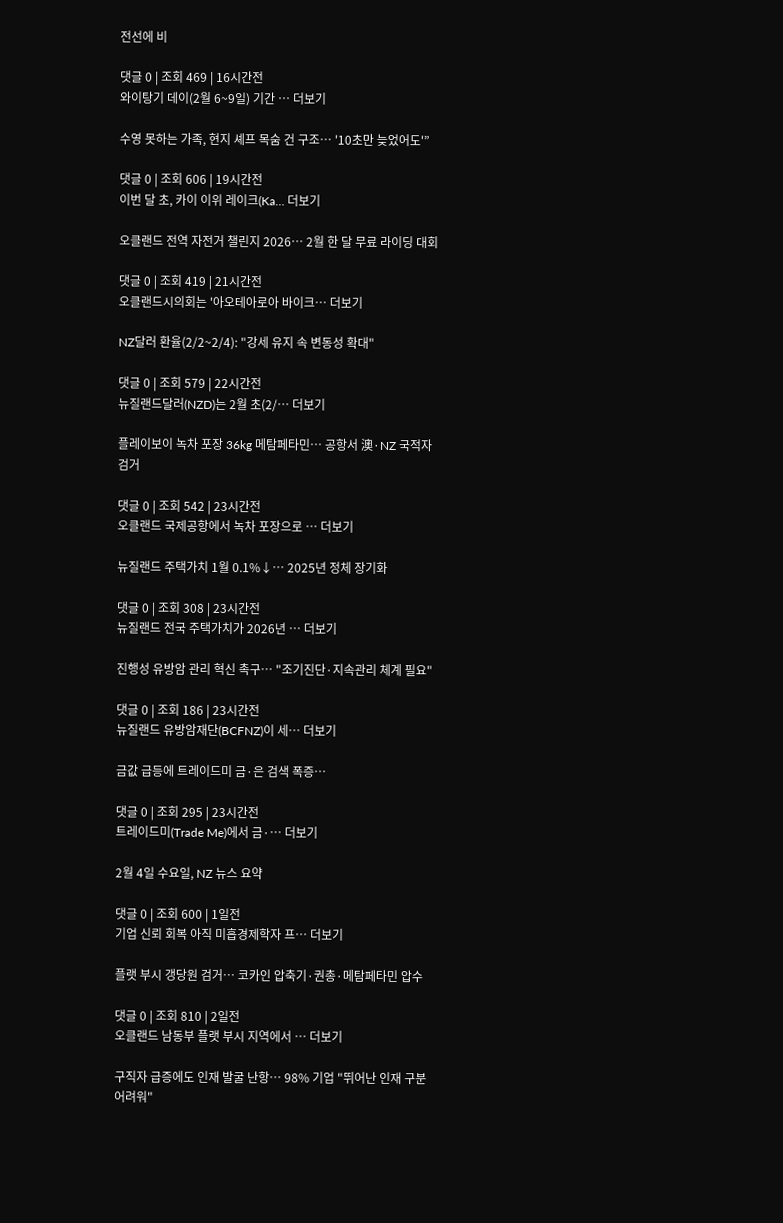전선에 비

댓글 0 | 조회 469 | 16시간전
와이탕기 데이(2월 6~9일) 기간 … 더보기

수영 못하는 가족, 현지 셰프 목숨 건 구조… '10초만 늦었어도'”

댓글 0 | 조회 606 | 19시간전
이번 달 초, 카이 이위 레이크(Ka… 더보기

오클랜드 전역 자전거 챌린지 2026… 2월 한 달 무료 라이딩 대회

댓글 0 | 조회 419 | 21시간전
오클랜드시의회는 '아오테아로아 바이크… 더보기

NZ달러 환율(2/2~2/4): "강세 유지 속 변동성 확대"

댓글 0 | 조회 579 | 22시간전
뉴질랜드달러(NZD)는 2월 초(2/… 더보기

플레이보이 녹차 포장 36kg 메탐페타민… 공항서 澳·NZ 국적자 검거

댓글 0 | 조회 542 | 23시간전
오클랜드 국제공항에서 녹차 포장으로 … 더보기

뉴질랜드 주택가치 1월 0.1%↓… 2025년 정체 장기화

댓글 0 | 조회 308 | 23시간전
뉴질랜드 전국 주택가치가 2026년 … 더보기

진행성 유방암 관리 혁신 촉구… "조기진단·지속관리 체계 필요"

댓글 0 | 조회 186 | 23시간전
뉴질랜드 유방암재단(BCFNZ)이 세… 더보기

금값 급등에 트레이드미 금·은 검색 폭증…

댓글 0 | 조회 295 | 23시간전
트레이드미(Trade Me)에서 금·… 더보기

2월 4일 수요일, NZ 뉴스 요약

댓글 0 | 조회 600 | 1일전
기업 신뢰 회복 아직 미흡경제학자 프… 더보기

플랫 부시 갱당원 검거… 코카인 압축기·권총·메탐페타민 압수

댓글 0 | 조회 810 | 2일전
오클랜드 남동부 플랫 부시 지역에서 … 더보기

구직자 급증에도 인재 발굴 난항… 98% 기업 "뛰어난 인재 구분 어려워"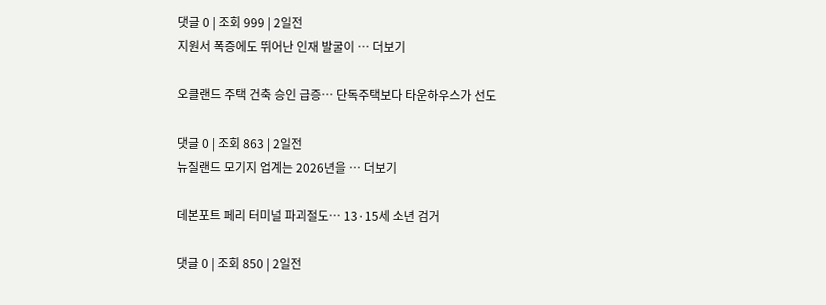댓글 0 | 조회 999 | 2일전
지원서 폭증에도 뛰어난 인재 발굴이 … 더보기

오클랜드 주택 건축 승인 급증… 단독주택보다 타운하우스가 선도

댓글 0 | 조회 863 | 2일전
뉴질랜드 모기지 업계는 2026년을 … 더보기

데본포트 페리 터미널 파괴절도… 13·15세 소년 검거

댓글 0 | 조회 850 | 2일전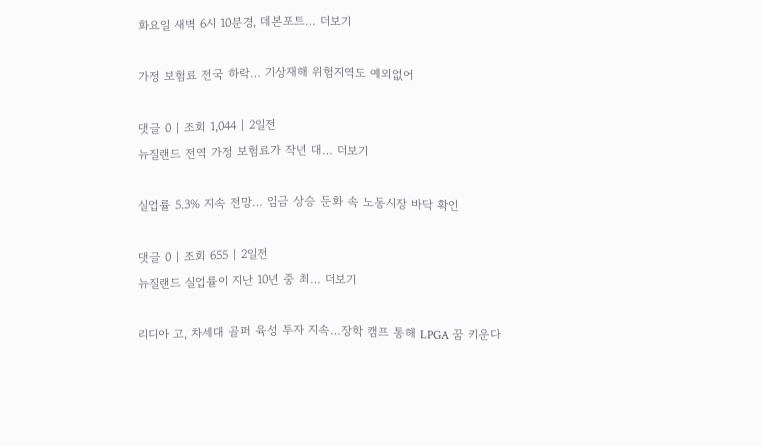화요일 새벽 6시 10분경, 데본포트… 더보기

가정 보험료 전국 하락… 기상재해 위험지역도 예외없어

댓글 0 | 조회 1,044 | 2일전
뉴질랜드 전역 가정 보험료가 작년 대… 더보기

실업률 5.3% 지속 전망… 임금 상승 둔화 속 노동시장 바닥 확인

댓글 0 | 조회 655 | 2일전
뉴질랜드 실업률이 지난 10년 중 최… 더보기

리디아 고, 차세대 골퍼 육성 투자 지속…장학 캠프 통해 LPGA 꿈 키운다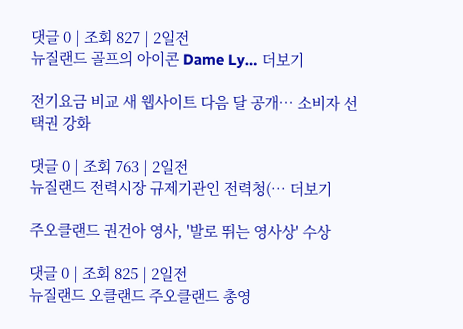댓글 0 | 조회 827 | 2일전
뉴질랜드 골프의 아이콘 Dame Ly… 더보기

전기요금 비교 새 웹사이트 다음 달 공개… 소비자 선택권 강화

댓글 0 | 조회 763 | 2일전
뉴질랜드 전력시장 규제기관인 전력청(… 더보기

주오클랜드 권건아 영사, '발로 뛰는 영사상' 수상

댓글 0 | 조회 825 | 2일전
뉴질랜드 오클랜드 주오클랜드 총영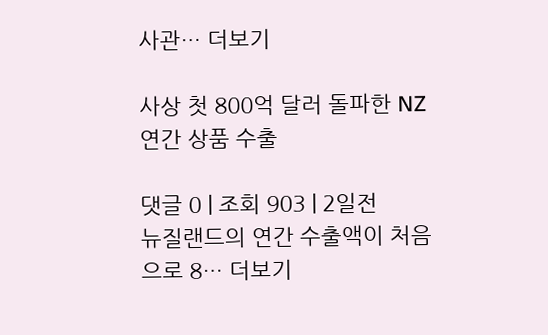사관… 더보기

사상 첫 800억 달러 돌파한 NZ 연간 상품 수출

댓글 0 | 조회 903 | 2일전
뉴질랜드의 연간 수출액이 처음으로 8… 더보기